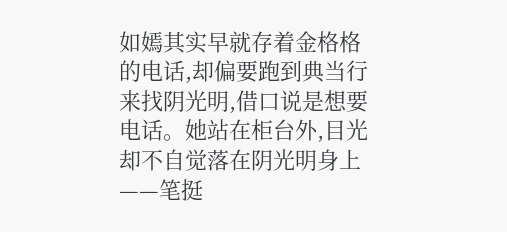如嫣其实早就存着金格格的电话,却偏要跑到典当行来找阴光明,借口说是想要电话。她站在柜台外,目光却不自觉落在阴光明身上——笔挺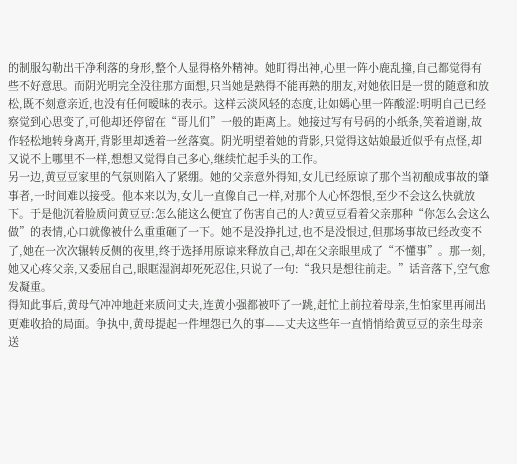的制服勾勒出干净利落的身形,整个人显得格外精神。她盯得出神,心里一阵小鹿乱撞,自己都觉得有些不好意思。而阴光明完全没往那方面想,只当她是熟得不能再熟的朋友,对她依旧是一贯的随意和放松,既不刻意亲近,也没有任何暧昧的表示。这样云淡风轻的态度,让如嫣心里一阵酸涩:明明自己已经察觉到心思变了,可他却还停留在“哥儿们”一般的距离上。她接过写有号码的小纸条,笑着道谢,故作轻松地转身离开,背影里却透着一丝落寞。阴光明望着她的背影,只觉得这姑娘最近似乎有点怪,却又说不上哪里不一样,想想又觉得自己多心,继续忙起手头的工作。
另一边,黄豆豆家里的气氛则陷入了紧绷。她的父亲意外得知,女儿已经原谅了那个当初酿成事故的肇事者,一时间难以接受。他本来以为,女儿一直像自己一样,对那个人心怀怨恨,至少不会这么快就放下。于是他沉着脸质问黄豆豆:怎么能这么便宜了伤害自己的人?黄豆豆看着父亲那种“你怎么会这么做”的表情,心口就像被什么重重砸了一下。她不是没挣扎过,也不是没恨过,但那场事故已经改变不了,她在一次次辗转反侧的夜里,终于选择用原谅来释放自己,却在父亲眼里成了“不懂事”。那一刻,她又心疼父亲,又委屈自己,眼眶湿润却死死忍住,只说了一句:“我只是想往前走。”话音落下,空气愈发凝重。
得知此事后,黄母气冲冲地赶来质问丈夫,连黄小强都被吓了一跳,赶忙上前拉着母亲,生怕家里再闹出更难收拾的局面。争执中,黄母提起一件埋怨已久的事——丈夫这些年一直悄悄给黄豆豆的亲生母亲送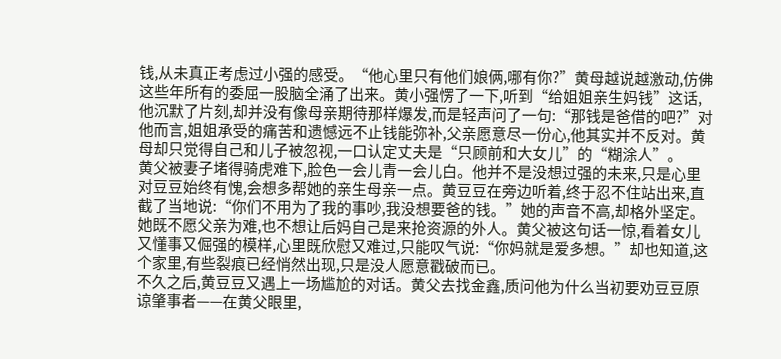钱,从未真正考虑过小强的感受。“他心里只有他们娘俩,哪有你?”黄母越说越激动,仿佛这些年所有的委屈一股脑全涌了出来。黄小强愣了一下,听到“给姐姐亲生妈钱”这话,他沉默了片刻,却并没有像母亲期待那样爆发,而是轻声问了一句:“那钱是爸借的吧?”对他而言,姐姐承受的痛苦和遗憾远不止钱能弥补,父亲愿意尽一份心,他其实并不反对。黄母却只觉得自己和儿子被忽视,一口认定丈夫是“只顾前和大女儿”的“糊涂人”。
黄父被妻子堵得骑虎难下,脸色一会儿青一会儿白。他并不是没想过强的未来,只是心里对豆豆始终有愧,会想多帮她的亲生母亲一点。黄豆豆在旁边听着,终于忍不住站出来,直截了当地说:“你们不用为了我的事吵,我没想要爸的钱。”她的声音不高,却格外坚定。她既不愿父亲为难,也不想让后妈自己是来抢资源的外人。黄父被这句话一惊,看着女儿又懂事又倔强的模样,心里既欣慰又难过,只能叹气说:“你妈就是爱多想。”却也知道,这个家里,有些裂痕已经悄然出现,只是没人愿意戳破而已。
不久之后,黄豆豆又遇上一场尴尬的对话。黄父去找金鑫,质问他为什么当初要劝豆豆原谅肇事者——在黄父眼里,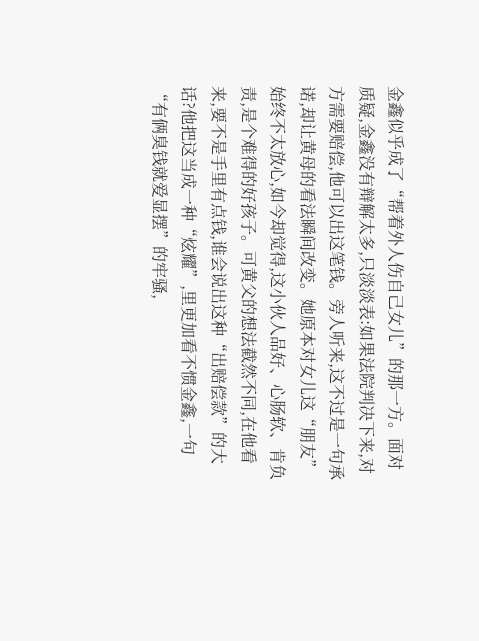金鑫似乎成了“帮着外人伤自己女儿”的那一方。面对质疑,金鑫没有辩解太多,只淡淡表:如果法院判决下来,对方需要赔偿,他可以出这笔钱。旁人听来,这不过是一句承诺,却让黄母的看法瞬间改变。她原本对女儿这“朋友”始终不太放心,如今却觉得,这小伙人品好、心肠软、肯负责,是个难得的好孩子。可黄父的想法截然不同,在他看来,要不是手里有点钱,谁会说出这种“出赔偿款”的大话?他把这当成一种“炫耀”,里更加看不惯金鑫,一句“有俩臭钱就爱显摆”的牢骚,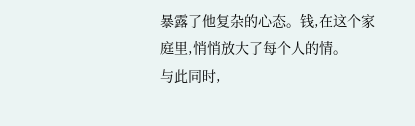暴露了他复杂的心态。钱,在这个家庭里,悄悄放大了每个人的情。
与此同时,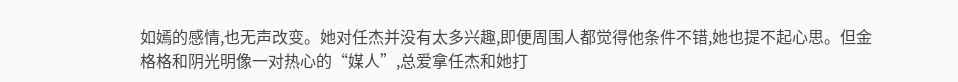如嫣的感情,也无声改变。她对任杰并没有太多兴趣,即便周围人都觉得他条件不错,她也提不起心思。但金格格和阴光明像一对热心的“媒人”,总爱拿任杰和她打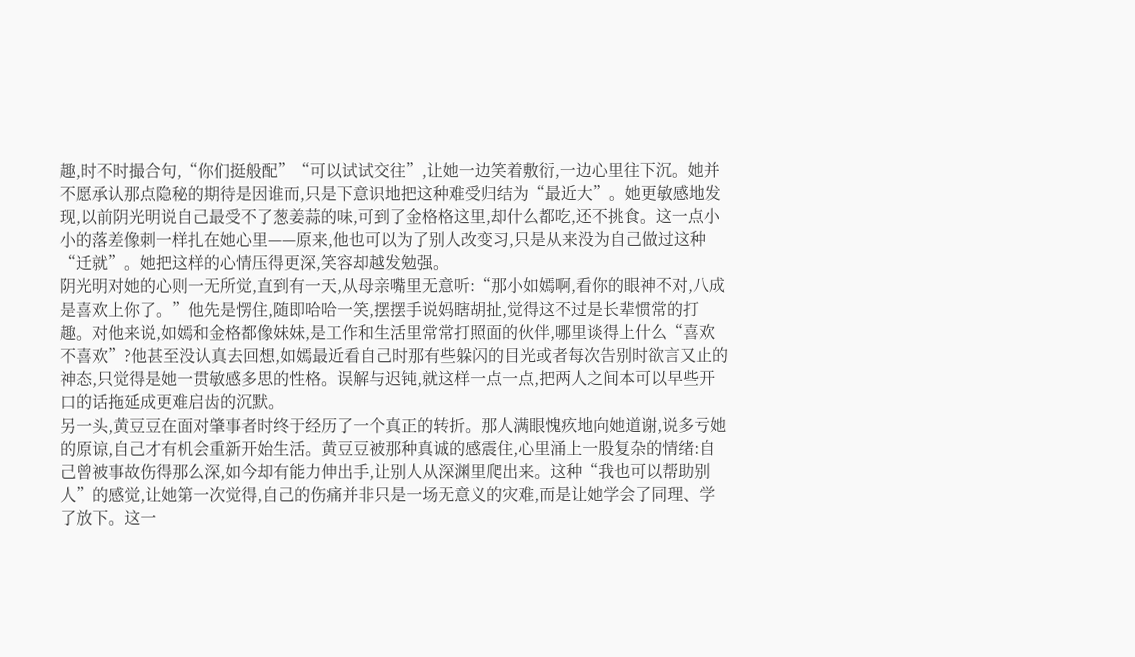趣,时不时撮合句,“你们挺般配”“可以试试交往”,让她一边笑着敷衍,一边心里往下沉。她并不愿承认那点隐秘的期待是因谁而,只是下意识地把这种难受归结为“最近大”。她更敏感地发现,以前阴光明说自己最受不了葱姜蒜的味,可到了金格格这里,却什么都吃,还不挑食。这一点小小的落差像刺一样扎在她心里——原来,他也可以为了别人改变习,只是从来没为自己做过这种“迁就”。她把这样的心情压得更深,笑容却越发勉强。
阴光明对她的心则一无所觉,直到有一天,从母亲嘴里无意听:“那小如嫣啊,看你的眼神不对,八成是喜欢上你了。”他先是愣住,随即哈哈一笑,摆摆手说妈瞎胡扯,觉得这不过是长辈惯常的打趣。对他来说,如嫣和金格都像妹妹,是工作和生活里常常打照面的伙伴,哪里谈得上什么“喜欢不喜欢”?他甚至没认真去回想,如嫣最近看自己时那有些躲闪的目光或者每次告别时欲言又止的神态,只觉得是她一贯敏感多思的性格。误解与迟钝,就这样一点一点,把两人之间本可以早些开口的话拖延成更难启齿的沉默。
另一头,黄豆豆在面对肇事者时终于经历了一个真正的转折。那人满眼愧疚地向她道谢,说多亏她的原谅,自己才有机会重新开始生活。黄豆豆被那种真诚的感震住,心里涌上一股复杂的情绪:自己曾被事故伤得那么深,如今却有能力伸出手,让别人从深渊里爬出来。这种“我也可以帮助别人”的感觉,让她第一次觉得,自己的伤痛并非只是一场无意义的灾难,而是让她学会了同理、学了放下。这一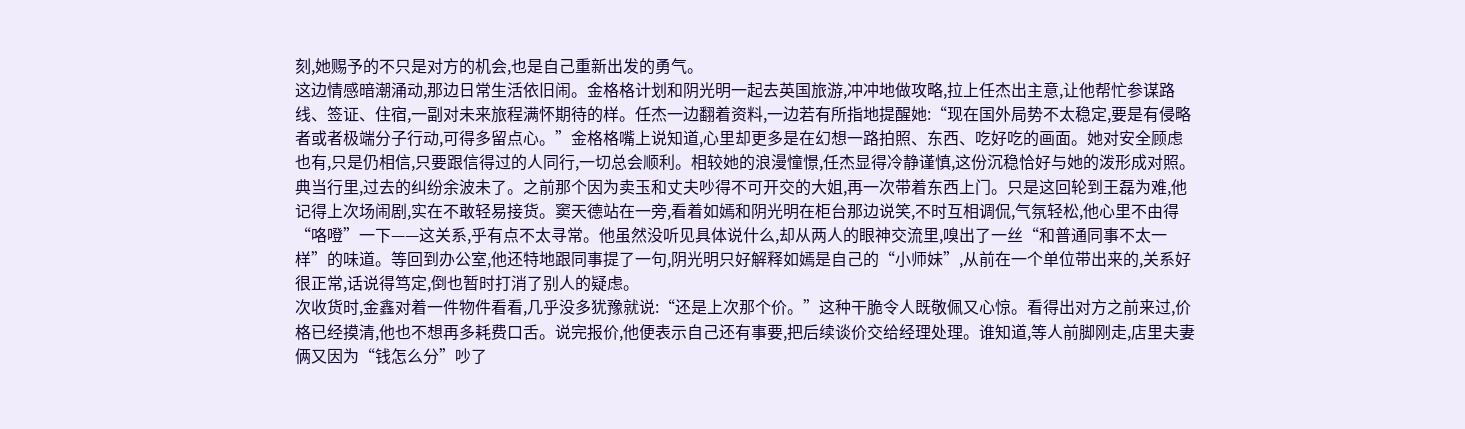刻,她赐予的不只是对方的机会,也是自己重新出发的勇气。
这边情感暗潮涌动,那边日常生活依旧闹。金格格计划和阴光明一起去英国旅游,冲冲地做攻略,拉上任杰出主意,让他帮忙参谋路线、签证、住宿,一副对未来旅程满怀期待的样。任杰一边翻着资料,一边若有所指地提醒她:“现在国外局势不太稳定,要是有侵略者或者极端分子行动,可得多留点心。”金格格嘴上说知道,心里却更多是在幻想一路拍照、东西、吃好吃的画面。她对安全顾虑也有,只是仍相信,只要跟信得过的人同行,一切总会顺利。相较她的浪漫憧憬,任杰显得冷静谨慎,这份沉稳恰好与她的泼形成对照。
典当行里,过去的纠纷余波未了。之前那个因为卖玉和丈夫吵得不可开交的大姐,再一次带着东西上门。只是这回轮到王磊为难,他记得上次场闹剧,实在不敢轻易接货。窦天德站在一旁,看着如嫣和阴光明在柜台那边说笑,不时互相调侃,气氛轻松,他心里不由得“咯噔”一下——这关系,乎有点不太寻常。他虽然没听见具体说什么,却从两人的眼神交流里,嗅出了一丝“和普通同事不太一样”的味道。等回到办公室,他还特地跟同事提了一句,阴光明只好解释如嫣是自己的“小师妹”,从前在一个单位带出来的,关系好很正常,话说得笃定,倒也暂时打消了别人的疑虑。
次收货时,金鑫对着一件物件看看,几乎没多犹豫就说:“还是上次那个价。”这种干脆令人既敬佩又心惊。看得出对方之前来过,价格已经摸清,他也不想再多耗费口舌。说完报价,他便表示自己还有事要,把后续谈价交给经理处理。谁知道,等人前脚刚走,店里夫妻俩又因为“钱怎么分”吵了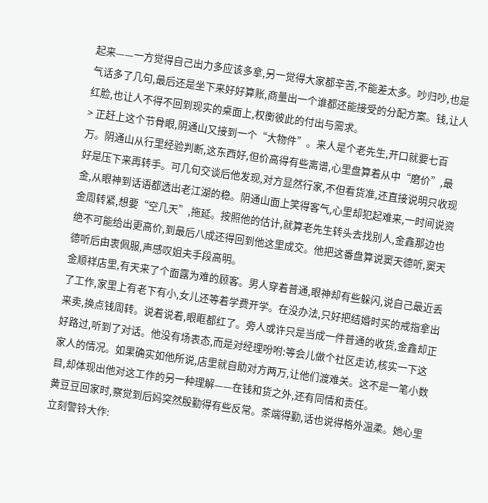起来——一方觉得自己出力多应该多拿,另一觉得大家都辛苦,不能差太多。吵归吵,也是气话多了几句,最后还是坐下来好好算账,商量出一个谁都还能接受的分配方案。钱,让人红脸,也让人不得不回到现实的桌面上,权衡彼此的付出与需求。
> 正赶上这个节骨眼,阴通山又接到一个“大物件”。来人是个老先生,开口就要七百万。阴通山从行里经验判断,这东西好,但价高得有些离谱,心里盘算着从中“磨价”,最好是压下来再转手。可几句交谈后他发现,对方显然行家,不但看货准,还直接说明只收现金,从眼神到话语都透出老江湖的稳。阴通山面上笑得客气,心里却犯起难来,一时间说资金周转紧,想要“空几天”,拖延。按照他的估计,就算老先生转头去找别人,金鑫那边也绝不可能给出更高价,到最后八成还得回到他这里成交。他把这番盘算说窦天德听,窦天德听后由衷佩服,声感叹姐夫手段高明。
金顺祥店里,有天来了个面露为难的顾客。男人穿着普通,眼神却有些躲闪,说自己最近丢了工作,家里上有老下有小,女儿还等着学费开学。在没办法,只好把结婚时买的戒指拿出来卖,换点钱周转。说着说着,眼眶都红了。旁人或许只是当成一件普通的收货,金鑫却正好路过,听到了对话。他没有场表态,而是对经理吩咐:等会儿做个社区走访,核实一下这家人的情况。如果确实如他所说,店里就自助对方两万,让他们渡难关。这不是一笔小数目,却体现出他对这工作的另一种理解——在钱和货之外,还有同情和责任。
黄豆豆回家时,察觉到后妈突然殷勤得有些反常。茶端得勤,话也说得格外温柔。她心里立刻警铃大作: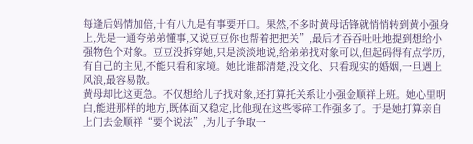每逢后妈情加倍,十有八九是有事要开口。果然,不多时黄母话锋就悄悄转到黄小强身上,先是一通夸弟弟懂事,又说豆豆你也帮着把把关”,最后才吞吞吐吐地提到想给小强物色个对象。豆豆没拆穿她,只是淡淡地说,给弟弟找对象可以,但起码得有点学历,有自己的主见,不能只看和家境。她比谁都清楚,没文化、只看现实的婚姻,一旦遇上风浪,最容易散。
黄母却比这更急。不仅想给儿子找对象,还打算托关系让小强金顺祥上班。她心里明白,能进那样的地方,既体面又稳定,比他现在这些零碎工作强多了。于是她打算亲自上门去金顺祥“要个说法”,为儿子争取一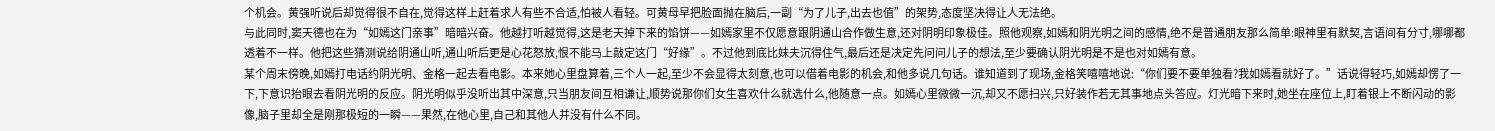个机会。黄强听说后却觉得很不自在,觉得这样上赶着求人有些不合适,怕被人看轻。可黄母早把脸面抛在脑后,一副“为了儿子,出去也值”的架势,态度坚决得让人无法绝。
与此同时,窦天德也在为“如嫣这门亲事”暗暗兴奋。他越打听越觉得,这是老天掉下来的馅饼——如嫣家里不仅愿意跟阴通山合作做生意,还对阴明印象极佳。照他观察,如嫣和阴光明之间的感情,绝不是普通朋友那么简单:眼神里有默契,言语间有分寸,哪哪都透着不一样。他把这些猜测说给阴通山听,通山听后更是心花怒放,恨不能马上敲定这门“好缘”。不过他到底比妹夫沉得住气,最后还是决定先问问儿子的想法,至少要确认阴光明是不是也对如嫣有意。
某个周末傍晚,如嫣打电话约阴光明、金格一起去看电影。本来她心里盘算着,三个人一起,至少不会显得太刻意,也可以借着电影的机会,和他多说几句话。谁知道到了现场,金格笑嘻嘻地说:“你们要不要单独看?我如嫣看就好了。”话说得轻巧,如嫣却愣了一下,下意识抬眼去看阴光明的反应。阴光明似乎没听出其中深意,只当朋友间互相谦让,顺势说那你们女生喜欢什么就选什么,他随意一点。如嫣心里微微一沉,却又不愿扫兴,只好装作若无其事地点头答应。灯光暗下来时,她坐在座位上,盯着银上不断闪动的影像,脑子里却全是刚那极短的一瞬——果然,在他心里,自己和其他人并没有什么不同。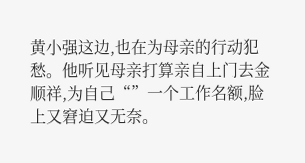黄小强这边,也在为母亲的行动犯愁。他听见母亲打算亲自上门去金顺祥,为自己“”一个工作名额,脸上又窘迫又无奈。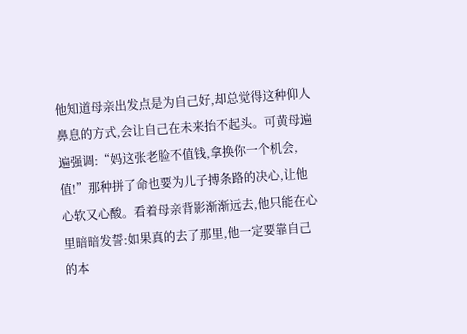他知道母亲出发点是为自己好,却总觉得这种仰人鼻息的方式,会让自己在未来抬不起头。可黄母遍遍强调:“妈这张老脸不值钱,拿换你一个机会,值!”那种拼了命也要为儿子搏条路的决心,让他心软又心酸。看着母亲背影渐渐远去,他只能在心里暗暗发誓:如果真的去了那里,他一定要靠自己的本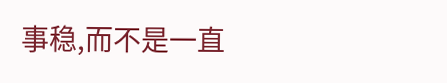事稳,而不是一直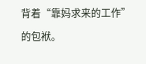背着“靠妈求来的工作”的包袱。